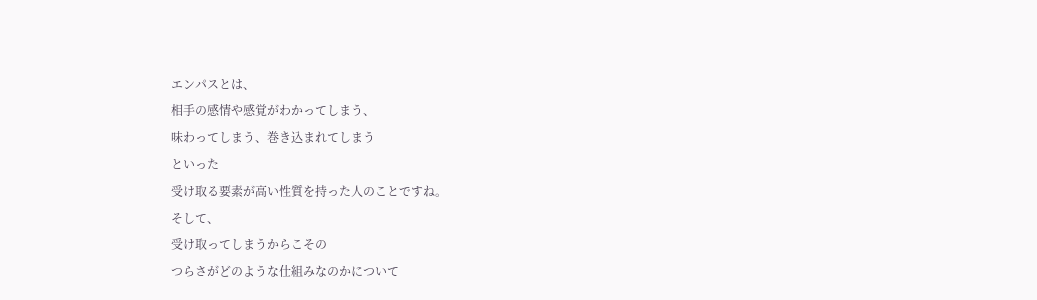エンパスとは、
相手の感情や感覚がわかってしまう、
味わってしまう、巻き込まれてしまう
といった
受け取る要素が高い性質を持った人のことですね。
そして、
受け取ってしまうからこその
つらさがどのような仕組みなのかについて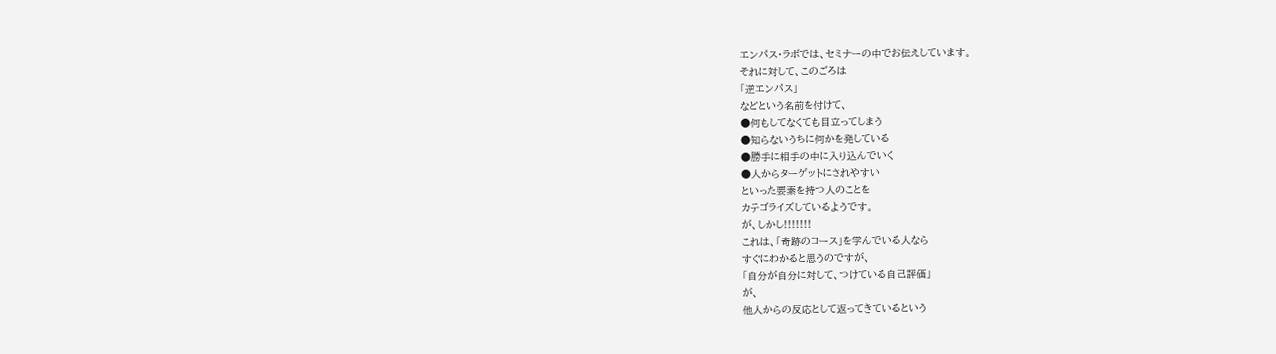エンパス・ラボでは、セミナーの中でお伝えしています。
それに対して、このごろは
「逆エンパス」
などという名前を付けて、
●何もしてなくても目立ってしまう
●知らないうちに何かを発している
●勝手に相手の中に入り込んでいく
●人からターゲットにされやすい
といった要素を持つ人のことを
カテゴライズしているようです。
が、しかし!!!!!!!
これは、「奇跡のコース」を学んでいる人なら
すぐにわかると思うのですが、
「自分が自分に対して、つけている自己評価」
が、
他人からの反応として返ってきているという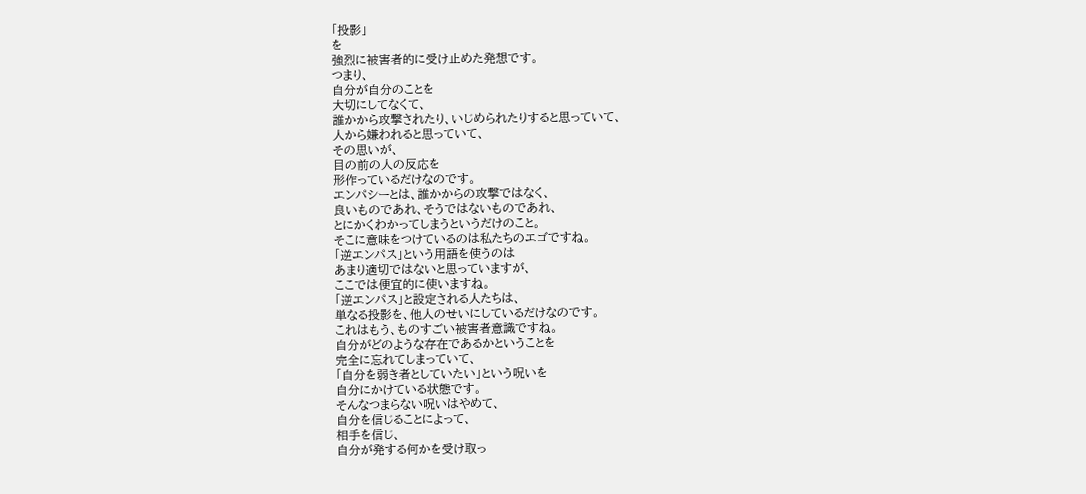「投影」
を
強烈に被害者的に受け止めた発想です。
つまり、
自分が自分のことを
大切にしてなくて、
誰かから攻撃されたり、いじめられたりすると思っていて、
人から嫌われると思っていて、
その思いが、
目の前の人の反応を
形作っているだけなのです。
エンパシーとは、誰かからの攻撃ではなく、
良いものであれ、そうではないものであれ、
とにかくわかってしまうというだけのこと。
そこに意味をつけているのは私たちのエゴですね。
「逆エンパス」という用語を使うのは
あまり適切ではないと思っていますが、
ここでは便宜的に使いますね。
「逆エンパス」と設定される人たちは、
単なる投影を、他人のせいにしているだけなのです。
これはもう、ものすごい被害者意識ですね。
自分がどのような存在であるかということを
完全に忘れてしまっていて、
「自分を弱き者としていたい」という呪いを
自分にかけている状態です。
そんなつまらない呪いはやめて、
自分を信じることによって、
相手を信じ、
自分が発する何かを受け取っ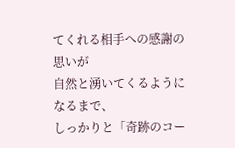てくれる相手への感謝の思いが
自然と湧いてくるようになるまで、
しっかりと「奇跡のコー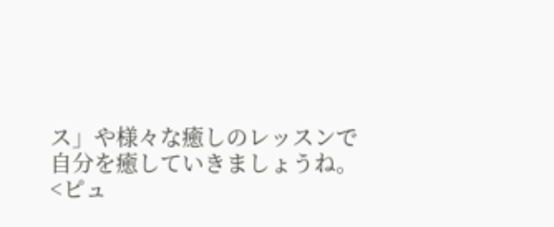ス」や様々な癒しのレッスンで
自分を癒していきましょうね。
<ピュ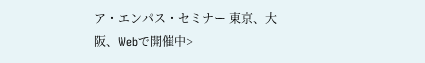ア・エンパス・セミナー 東京、大阪、Webで開催中>